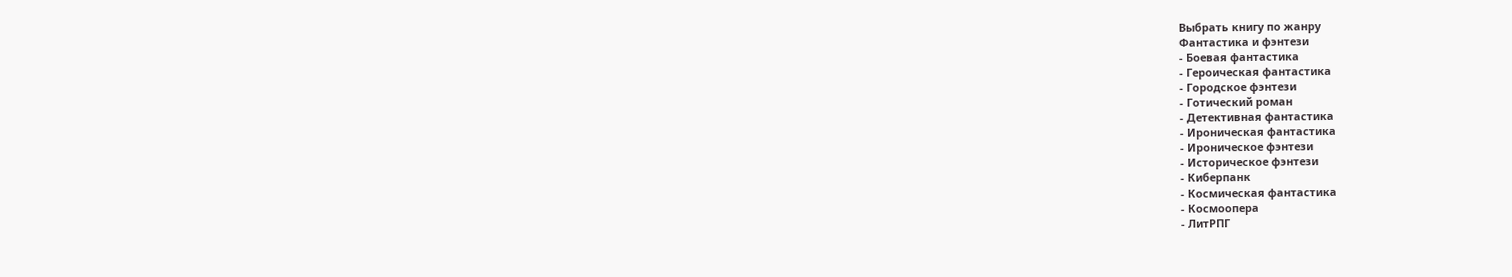Выбрать книгу по жанру
Фантастика и фэнтези
- Боевая фантастика
- Героическая фантастика
- Городское фэнтези
- Готический роман
- Детективная фантастика
- Ироническая фантастика
- Ироническое фэнтези
- Историческое фэнтези
- Киберпанк
- Космическая фантастика
- Космоопера
- ЛитРПГ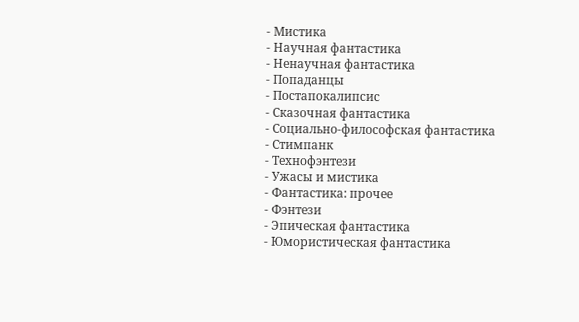- Мистика
- Научная фантастика
- Ненаучная фантастика
- Попаданцы
- Постапокалипсис
- Сказочная фантастика
- Социально-философская фантастика
- Стимпанк
- Технофэнтези
- Ужасы и мистика
- Фантастика: прочее
- Фэнтези
- Эпическая фантастика
- Юмористическая фантастика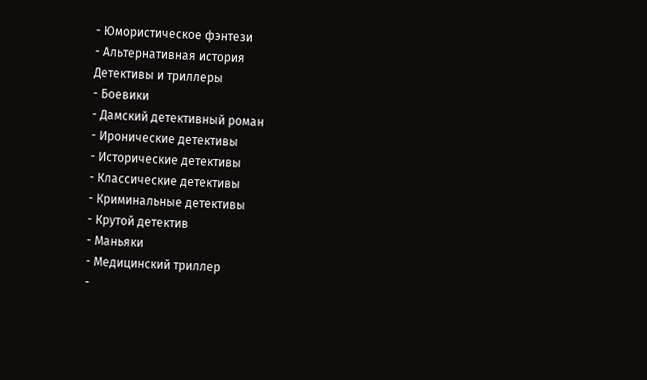- Юмористическое фэнтези
- Альтернативная история
Детективы и триллеры
- Боевики
- Дамский детективный роман
- Иронические детективы
- Исторические детективы
- Классические детективы
- Криминальные детективы
- Крутой детектив
- Маньяки
- Медицинский триллер
-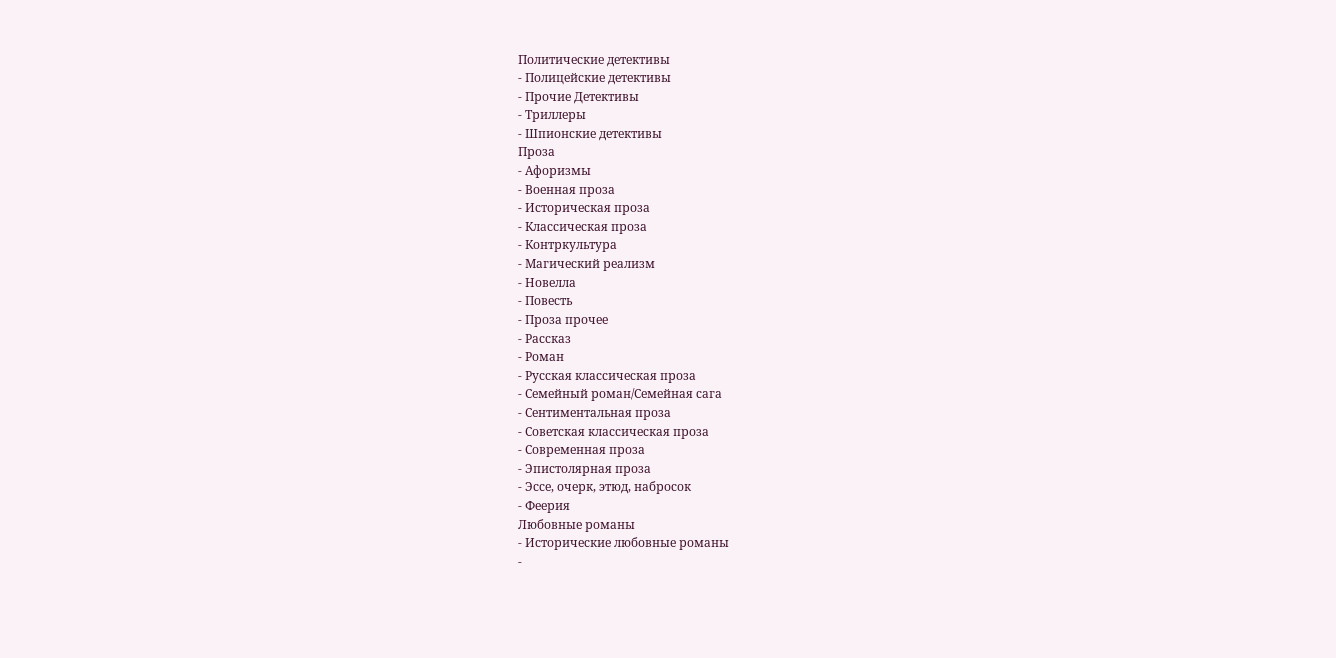Политические детективы
- Полицейские детективы
- Прочие Детективы
- Триллеры
- Шпионские детективы
Проза
- Афоризмы
- Военная проза
- Историческая проза
- Классическая проза
- Контркультура
- Магический реализм
- Новелла
- Повесть
- Проза прочее
- Рассказ
- Роман
- Русская классическая проза
- Семейный роман/Семейная сага
- Сентиментальная проза
- Советская классическая проза
- Современная проза
- Эпистолярная проза
- Эссе, очерк, этюд, набросок
- Феерия
Любовные романы
- Исторические любовные романы
-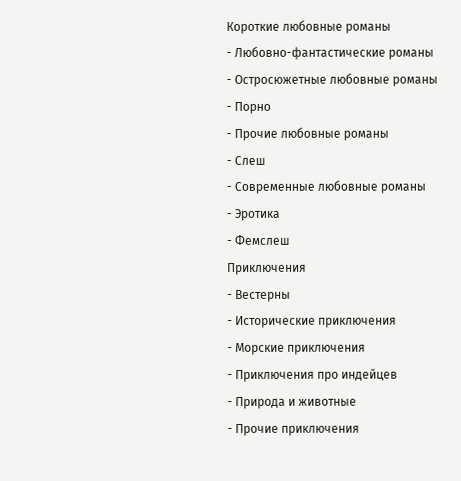Короткие любовные романы
- Любовно-фантастические романы
- Остросюжетные любовные романы
- Порно
- Прочие любовные романы
- Слеш
- Современные любовные романы
- Эротика
- Фемслеш
Приключения
- Вестерны
- Исторические приключения
- Морские приключения
- Приключения про индейцев
- Природа и животные
- Прочие приключения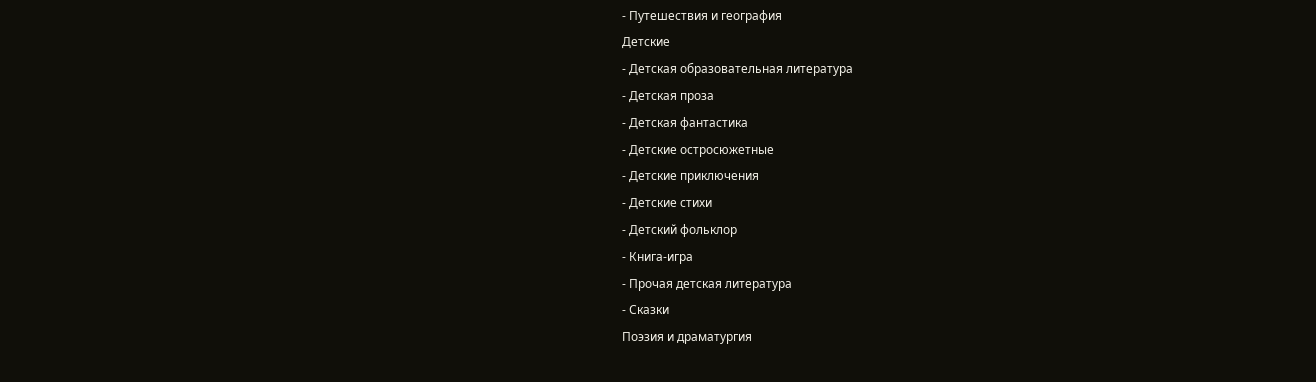- Путешествия и география
Детские
- Детская образовательная литература
- Детская проза
- Детская фантастика
- Детские остросюжетные
- Детские приключения
- Детские стихи
- Детский фольклор
- Книга-игра
- Прочая детская литература
- Сказки
Поэзия и драматургия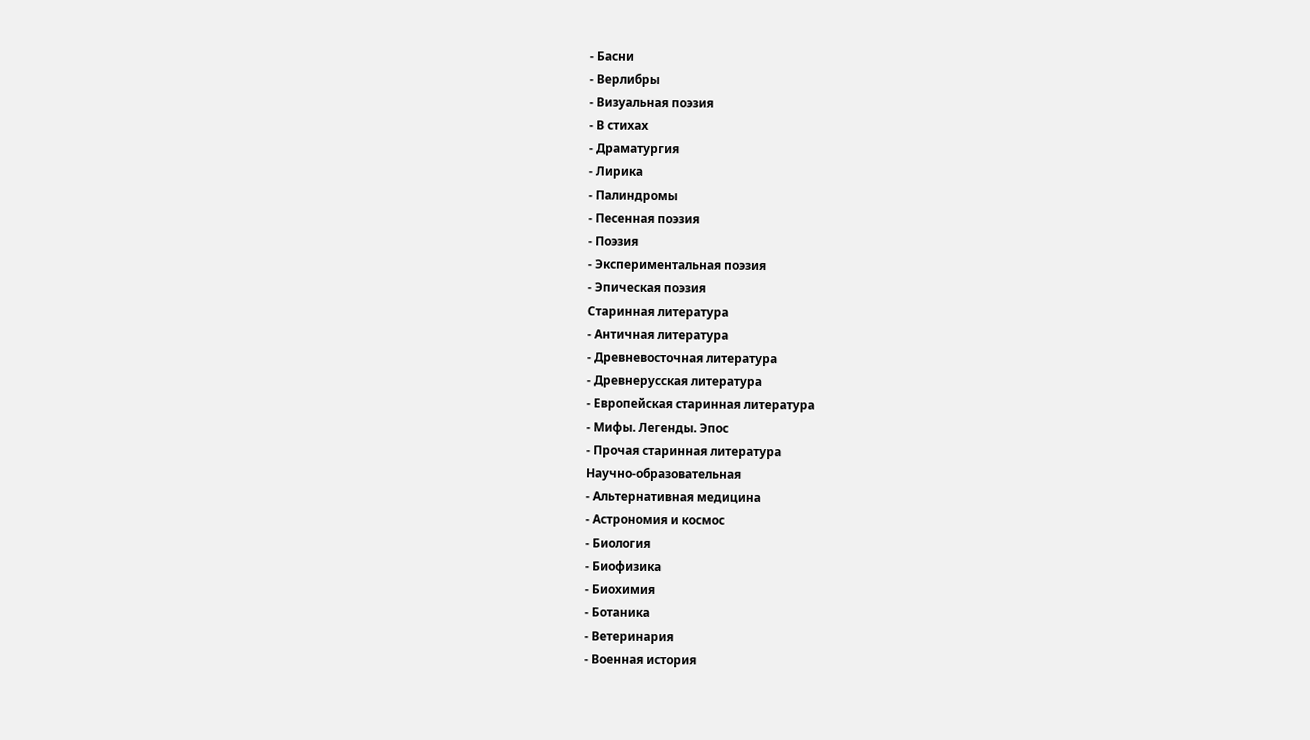- Басни
- Верлибры
- Визуальная поэзия
- В стихах
- Драматургия
- Лирика
- Палиндромы
- Песенная поэзия
- Поэзия
- Экспериментальная поэзия
- Эпическая поэзия
Старинная литература
- Античная литература
- Древневосточная литература
- Древнерусская литература
- Европейская старинная литература
- Мифы. Легенды. Эпос
- Прочая старинная литература
Научно-образовательная
- Альтернативная медицина
- Астрономия и космос
- Биология
- Биофизика
- Биохимия
- Ботаника
- Ветеринария
- Военная история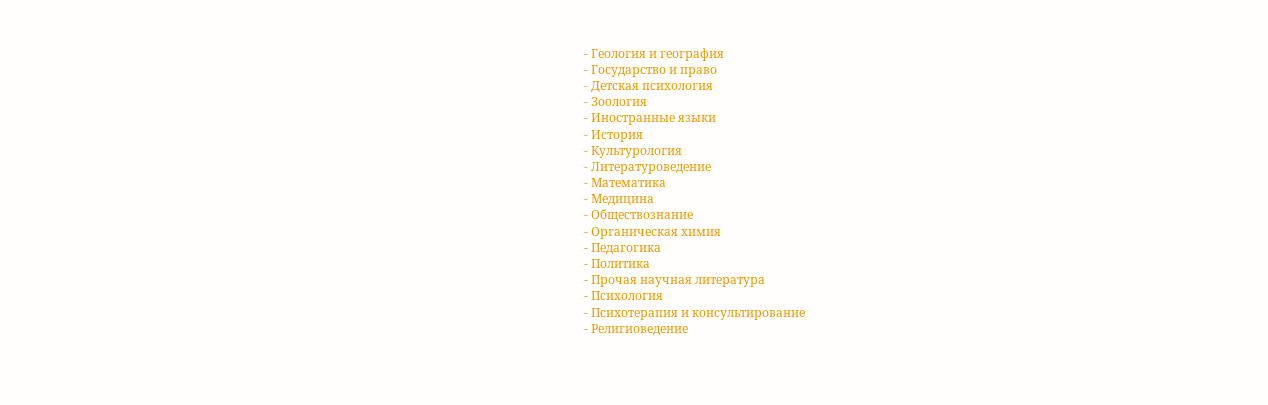- Геология и география
- Государство и право
- Детская психология
- Зоология
- Иностранные языки
- История
- Культурология
- Литературоведение
- Математика
- Медицина
- Обществознание
- Органическая химия
- Педагогика
- Политика
- Прочая научная литература
- Психология
- Психотерапия и консультирование
- Религиоведение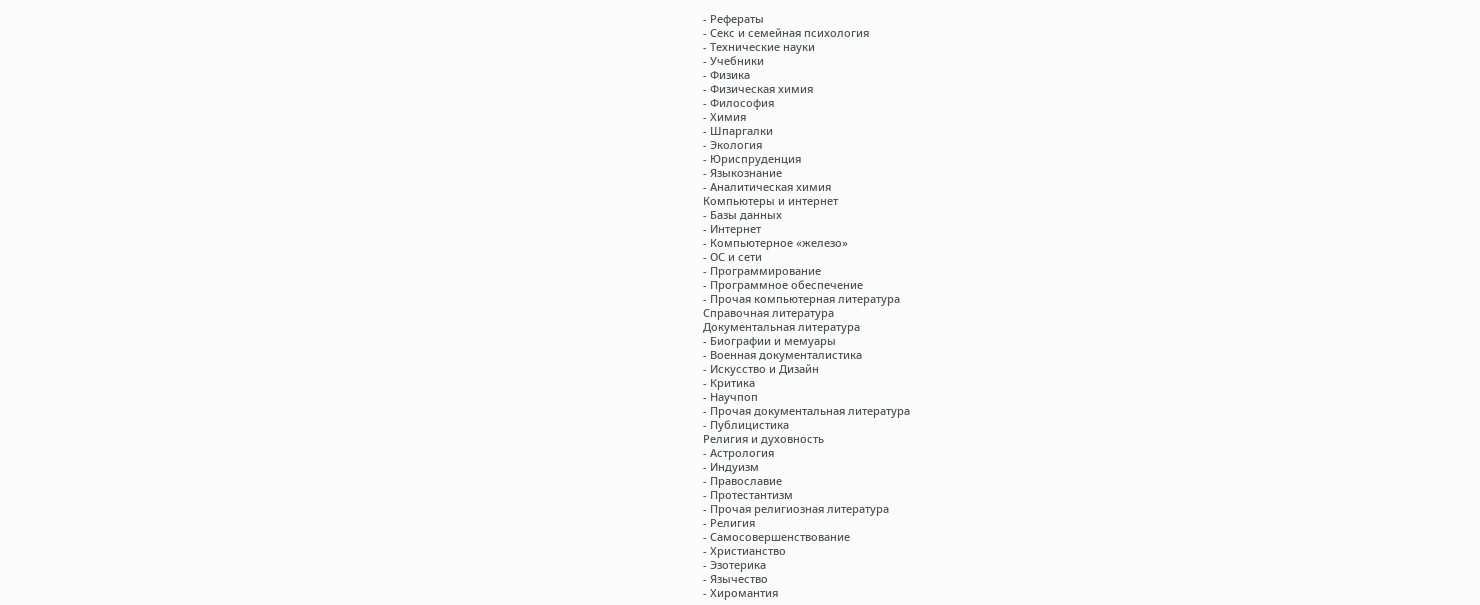- Рефераты
- Секс и семейная психология
- Технические науки
- Учебники
- Физика
- Физическая химия
- Философия
- Химия
- Шпаргалки
- Экология
- Юриспруденция
- Языкознание
- Аналитическая химия
Компьютеры и интернет
- Базы данных
- Интернет
- Компьютерное «железо»
- ОС и сети
- Программирование
- Программное обеспечение
- Прочая компьютерная литература
Справочная литература
Документальная литература
- Биографии и мемуары
- Военная документалистика
- Искусство и Дизайн
- Критика
- Научпоп
- Прочая документальная литература
- Публицистика
Религия и духовность
- Астрология
- Индуизм
- Православие
- Протестантизм
- Прочая религиозная литература
- Религия
- Самосовершенствование
- Христианство
- Эзотерика
- Язычество
- Хиромантия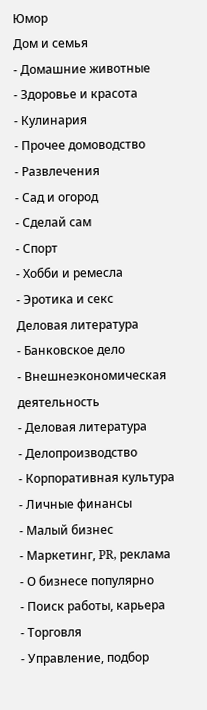Юмор
Дом и семья
- Домашние животные
- Здоровье и красота
- Кулинария
- Прочее домоводство
- Развлечения
- Сад и огород
- Сделай сам
- Спорт
- Хобби и ремесла
- Эротика и секс
Деловая литература
- Банковское дело
- Внешнеэкономическая деятельность
- Деловая литература
- Делопроизводство
- Корпоративная культура
- Личные финансы
- Малый бизнес
- Маркетинг, PR, реклама
- О бизнесе популярно
- Поиск работы, карьера
- Торговля
- Управление, подбор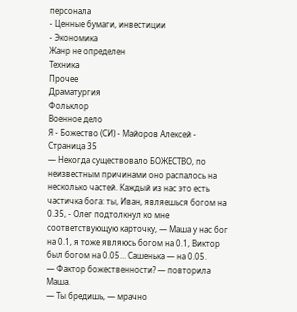персонала
- Ценные бумаги, инвестиции
- Экономика
Жанр не определен
Техника
Прочее
Драматургия
Фольклор
Военное дело
Я - Божество (СИ) - Майоров Алексей - Страница 35
— Некогда существовало БОЖЕСТВО, по неизвестным причинами оно распалось на несколько частей. Каждый из нас это есть частичка бога: ты, Иван, являешься богом на 0.35, - Олег подтолкнул ко мне соответствующую карточку, — Маша у нас бог на 0.1, я тоже являюсь богом на 0.1, Виктор был богом на 0.05… Сашенька — на 0.05.
— Фактор божественности? — повторила Маша.
— Ты бредишь, — мрачно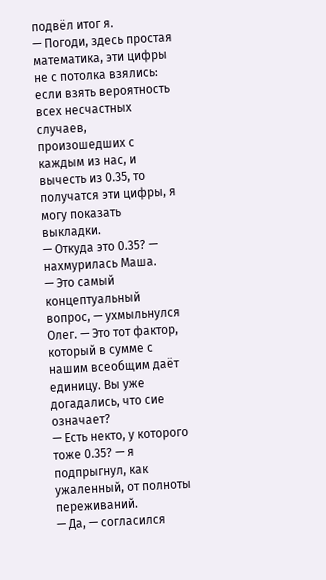подвёл итог я.
— Погоди, здесь простая математика, эти цифры не с потолка взялись: если взять вероятность всех несчастных случаев, произошедших с каждым из нас, и вычесть из 0.35, то получатся эти цифры, я могу показать выкладки.
— Откуда это 0.35? — нахмурилась Маша.
— Это самый концептуальный вопрос, — ухмыльнулся Олег. — Это тот фактор, который в сумме с нашим всеобщим даёт единицу. Вы уже догадались, что сие означает?
— Есть некто, у которого тоже 0.35? — я подпрыгнул, как ужаленный, от полноты переживаний.
— Да, — согласился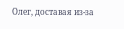Олег, доставая из-за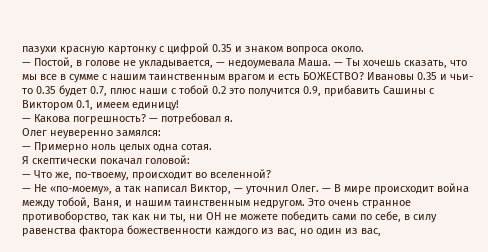пазухи красную картонку с цифрой 0.35 и знаком вопроса около.
— Постой, в голове не укладывается, — недоумевала Маша. — Ты хочешь сказать, что мы все в сумме с нашим таинственным врагом и есть БОЖЕСТВО? Ивановы 0.35 и чьи-то 0.35 будет 0.7, плюс наши с тобой 0.2 это получится 0.9, прибавить Сашины с Виктором 0.1, имеем единицу!
— Какова погрешность? — потребовал я.
Олег неуверенно замялся:
— Примерно ноль целых одна сотая.
Я скептически покачал головой:
— Что же, по-твоему, происходит во вселенной?
— Не «по-моему», а так написал Виктор, — уточнил Олег. — В мире происходит война между тобой, Ваня, и нашим таинственным недругом. Это очень странное противоборство, так как ни ты, ни ОН не можете победить сами по себе, в силу равенства фактора божественности каждого из вас, но один из вас,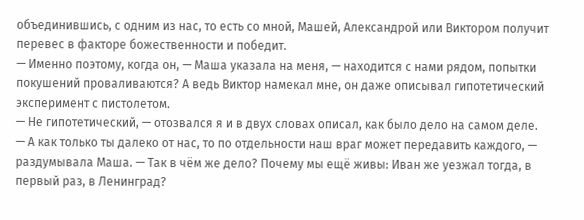объединившись, с одним из нас, то есть со мной, Машей, Александрой или Виктором получит перевес в факторе божественности и победит.
— Именно поэтому, когда он, — Маша указала на меня, — находится с нами рядом, попытки покушений проваливаются? А ведь Виктор намекал мне, он даже описывал гипотетический эксперимент с пистолетом.
— Не гипотетический, — отозвался я и в двух словах описал, как было дело на самом деле.
— А как только ты далеко от нас, то по отдельности наш враг может передавить каждого, — раздумывала Маша. — Так в чём же дело? Почему мы ещё живы: Иван же уезжал тогда, в первый раз, в Ленинград?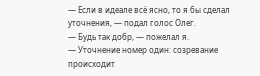— Если в идеале всё ясно, то я бы сделал уточнения, — подал голос Олег.
— Будь так добр, — пожелал я.
— Уточнение номер один: созревание происходит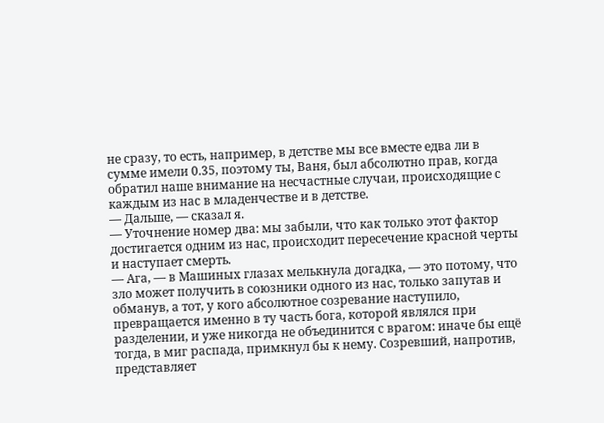не сразу, то есть, например, в детстве мы все вместе едва ли в сумме имели 0.35, поэтому ты, Ваня, был абсолютно прав, когда обратил наше внимание на несчастные случаи, происходящие с каждым из нас в младенчестве и в детстве.
— Дальше, — сказал я.
— Уточнение номер два: мы забыли, что как только этот фактор достигается одним из нас, происходит пересечение красной черты и наступает смерть.
— Ага, — в Машиных глазах мелькнула догадка, — это потому, что зло может получить в союзники одного из нас, только запутав и обманув, а тот, у кого абсолютное созревание наступило, превращается именно в ту часть бога, которой являлся при разделении, и уже никогда не объединится с врагом: иначе бы ещё тогда, в миг распада, примкнул бы к нему. Созревший, напротив, представляет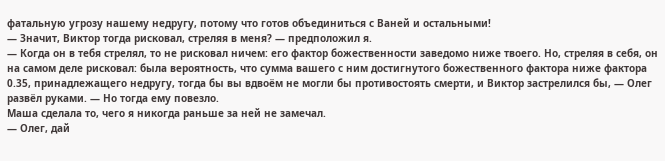фатальную угрозу нашему недругу, потому что готов объединиться с Ваней и остальными!
— Значит, Виктор тогда рисковал, стреляя в меня? — предположил я.
— Когда он в тебя стрелял, то не рисковал ничем: его фактор божественности заведомо ниже твоего. Но, стреляя в себя, он на самом деле рисковал: была вероятность, что сумма вашего с ним достигнутого божественного фактора ниже фактора 0.35, принадлежащего недругу, тогда бы вы вдвоём не могли бы противостоять смерти, и Виктор застрелился бы, — Олег развёл руками. — Но тогда ему повезло.
Маша сделала то, чего я никогда раньше за ней не замечал.
— Олег, дай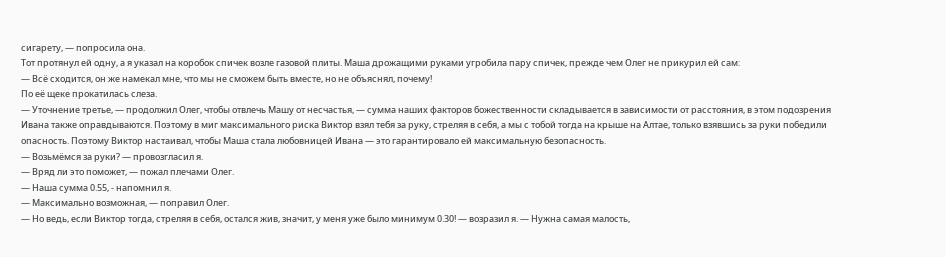сигарету, — попросила она.
Тот протянул ей одну, а я указал на коробок спичек возле газовой плиты. Маша дрожащими руками угробила пару спичек, прежде чем Олег не прикурил ей сам:
— Всё сходится, он же намекал мне, что мы не сможем быть вместе, но не объяснял, почему!
По её щеке прокатилась слеза.
— Уточнение третье, — продолжил Олег, чтобы отвлечь Машу от несчастья, — сумма наших факторов божественности складывается в зависимости от расстояния, в этом подозрения Ивана также оправдываются. Поэтому в миг максимального риска Виктор взял тебя за руку, стреляя в себя, а мы с тобой тогда на крыше на Алтае, только взявшись за руки победили опасность. Поэтому Виктор настаивал, чтобы Маша стала любовницей Ивана — это гарантировало ей максимальную безопасность.
— Возьмёмся за руки? — провозгласил я.
— Вряд ли это поможет, — пожал плечами Олег.
— Наша сумма 0.55, - напомнил я.
— Максимально возможная, — поправил Олег.
— Но ведь, если Виктор тогда, стреляя в себя, остался жив, значит, у меня уже было минимум 0.30! — возразил я. — Нужна самая малость,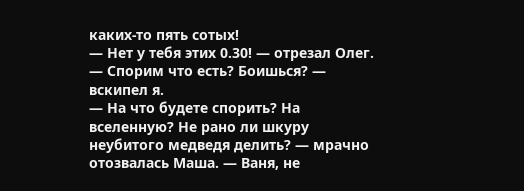каких-то пять сотых!
— Нет у тебя этих 0.30! — отрезал Олег.
— Спорим что есть? Боишься? — вскипел я.
— На что будете спорить? На вселенную? Не рано ли шкуру неубитого медведя делить? — мрачно отозвалась Маша. — Ваня, не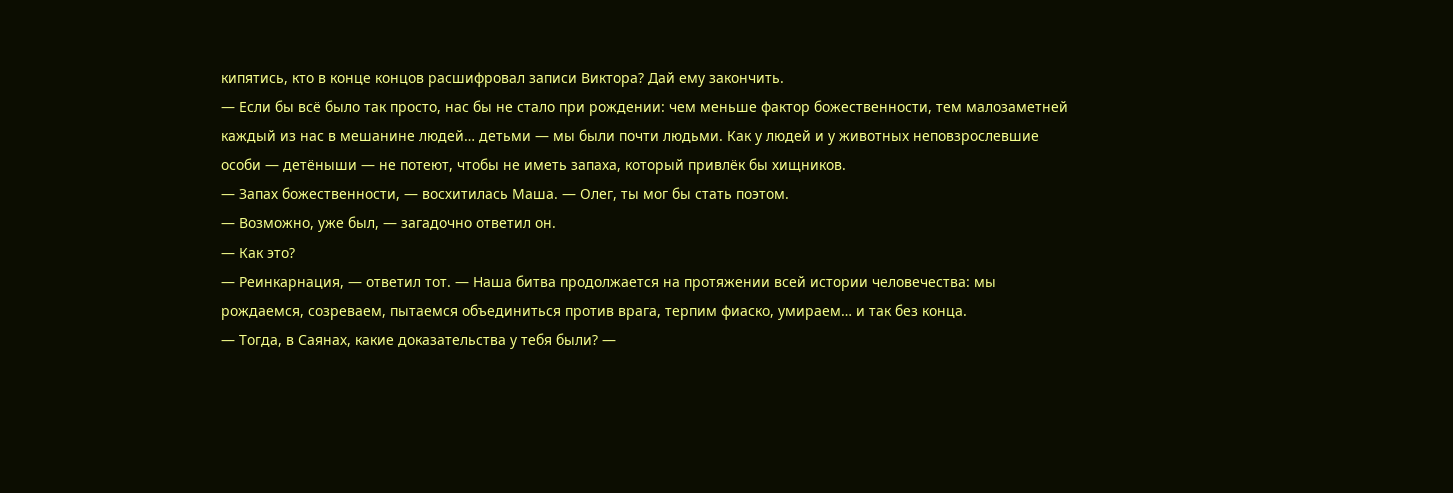кипятись, кто в конце концов расшифровал записи Виктора? Дай ему закончить.
— Если бы всё было так просто, нас бы не стало при рождении: чем меньше фактор божественности, тем малозаметней каждый из нас в мешанине людей… детьми — мы были почти людьми. Как у людей и у животных неповзрослевшие особи — детёныши — не потеют, чтобы не иметь запаха, который привлёк бы хищников.
— Запах божественности, — восхитилась Маша. — Олег, ты мог бы стать поэтом.
— Возможно, уже был, — загадочно ответил он.
— Как это?
— Реинкарнация, — ответил тот. — Наша битва продолжается на протяжении всей истории человечества: мы рождаемся, созреваем, пытаемся объединиться против врага, терпим фиаско, умираем… и так без конца.
— Тогда, в Саянах, какие доказательства у тебя были? —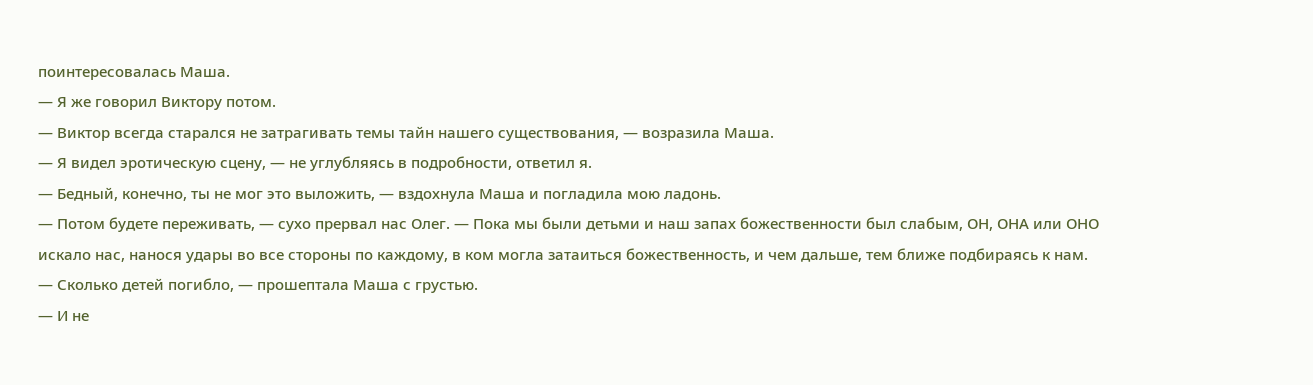поинтересовалась Маша.
— Я же говорил Виктору потом.
— Виктор всегда старался не затрагивать темы тайн нашего существования, — возразила Маша.
— Я видел эротическую сцену, — не углубляясь в подробности, ответил я.
— Бедный, конечно, ты не мог это выложить, — вздохнула Маша и погладила мою ладонь.
— Потом будете переживать, — сухо прервал нас Олег. — Пока мы были детьми и наш запах божественности был слабым, ОН, ОНА или ОНО искало нас, нанося удары во все стороны по каждому, в ком могла затаиться божественность, и чем дальше, тем ближе подбираясь к нам.
— Сколько детей погибло, — прошептала Маша с грустью.
— И не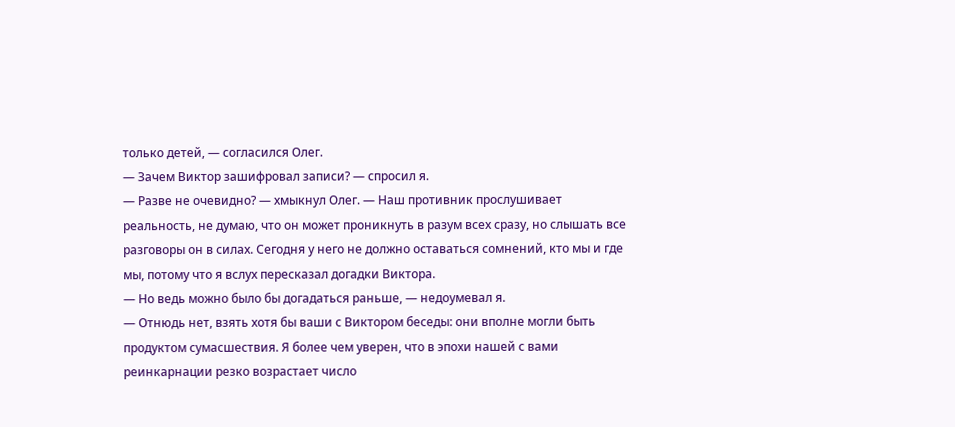только детей, — согласился Олег.
— Зачем Виктор зашифровал записи? — спросил я.
— Разве не очевидно? — хмыкнул Олег. — Наш противник прослушивает реальность, не думаю, что он может проникнуть в разум всех сразу, но слышать все разговоры он в силах. Сегодня у него не должно оставаться сомнений, кто мы и где мы, потому что я вслух пересказал догадки Виктора.
— Но ведь можно было бы догадаться раньше, — недоумевал я.
— Отнюдь нет, взять хотя бы ваши с Виктором беседы: они вполне могли быть продуктом сумасшествия. Я более чем уверен, что в эпохи нашей с вами реинкарнации резко возрастает число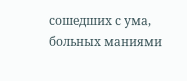сошедших с ума, больных маниями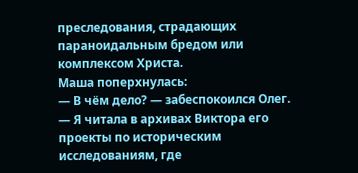преследования, страдающих параноидальным бредом или комплексом Христа.
Маша поперхнулась:
— В чём дело? — забеспокоился Олег.
— Я читала в архивах Виктора его проекты по историческим исследованиям, где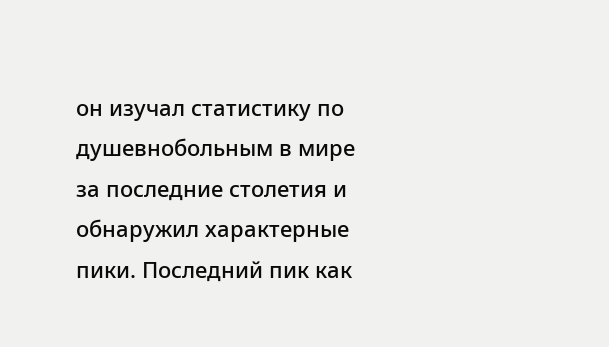он изучал статистику по душевнобольным в мире за последние столетия и обнаружил характерные пики. Последний пик как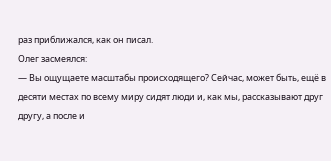раз приближался, как он писал.
Олег засмеялся:
— Вы ощущаете масштабы происходящего? Сейчас, может быть, ещё в десяти местах по всему миру сидят люди и, как мы, рассказывают друг другу, а после и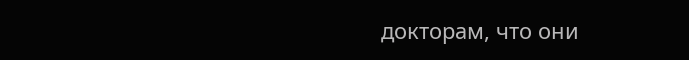докторам, что они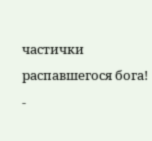частички распавшегося бога!
-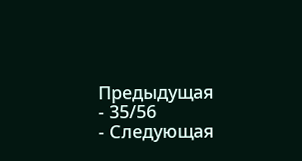Предыдущая
- 35/56
- Следующая